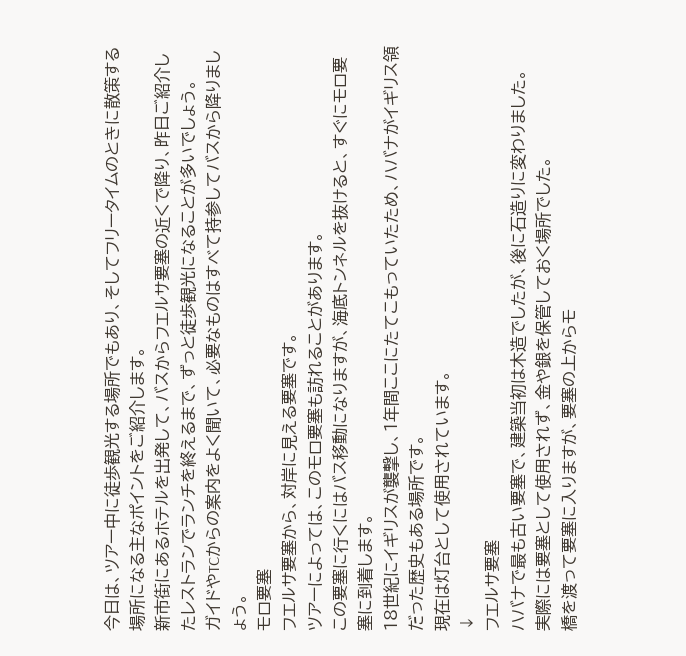今日は、ツアー中に徒歩観光する場所でもあり、そしてフリータイムのときに散策する場所になる主なポイントをご紹介します。
新市街にあるホテルを出発して、バスからフエルサ要塞の近くで降り、昨日ご紹介したレストランでランチを終えるまで、ずっと徒歩観光になることが多いでしょう。
ガイドやTCからの案内をよく聞いて、必要なものはすべて持参してバスから降りましょう。
モロ要塞
フエルサ要塞から、対岸に見える要塞です。
ツアーによっては、このモロ要塞も訪れることがあります。
この要塞に行くにはバス移動になりますが、海底トンネルを抜けると、すぐにモロ要塞に到着します。
18世紀にイギリスが襲撃し、1年間ここにたてこもっていたため、ハバナがイギリス領だった歴史もある場所です。
現在は灯台として使用されています。
↓
フエルサ要塞
ハバナで最も古い要塞で、建築当初は木造でしたが、後に石造りに変わりました。
実際には要塞として使用されず、金や銀を保管しておく場所でした。
橋を渡って要塞に入りますが、要塞の上からモ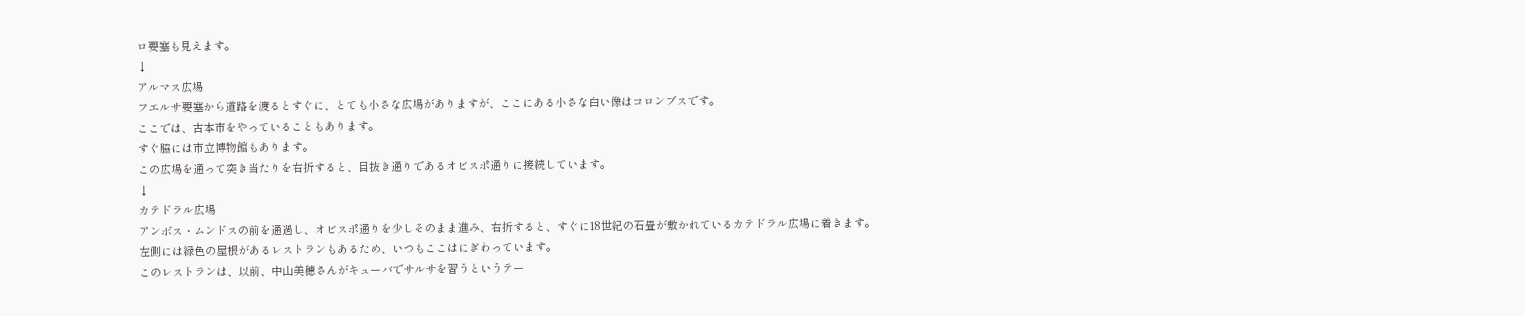ロ要塞も見えます。
↓
アルマス広場
フエルサ要塞から道路を渡るとすぐに、とても小さな広場がありますが、ここにある小さな白い像はコロンブスです。
ここでは、古本市をやっていることもあります。
すぐ脇には市立博物館もあります。
この広場を通って突き当たりを右折すると、目抜き通りであるオビスポ通りに接続しています。
↓
カテドラル広場
アンボス・ムンドスの前を通過し、オビスポ通りを少しそのまま進み、右折すると、すぐに18世紀の石畳が敷かれているカテドラル広場に着きます。
左側には緑色の屋根があるレストランもあるため、いつもここはにぎわっています。
このレストランは、以前、中山美穂さんがキューバでサルサを習うというテー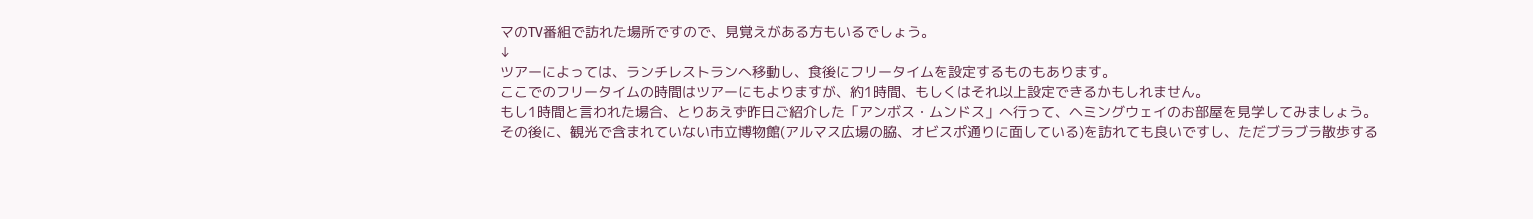マのTV番組で訪れた場所ですので、見覚えがある方もいるでしょう。
↓
ツアーによっては、ランチレストランへ移動し、食後にフリータイムを設定するものもあります。
ここでのフリータイムの時間はツアーにもよりますが、約1時間、もしくはそれ以上設定できるかもしれません。
もし1時間と言われた場合、とりあえず昨日ご紹介した「アンボス・ムンドス」へ行って、ヘミングウェイのお部屋を見学してみましょう。
その後に、観光で含まれていない市立博物館(アルマス広場の脇、オビスポ通りに面している)を訪れても良いですし、ただブラブラ散歩する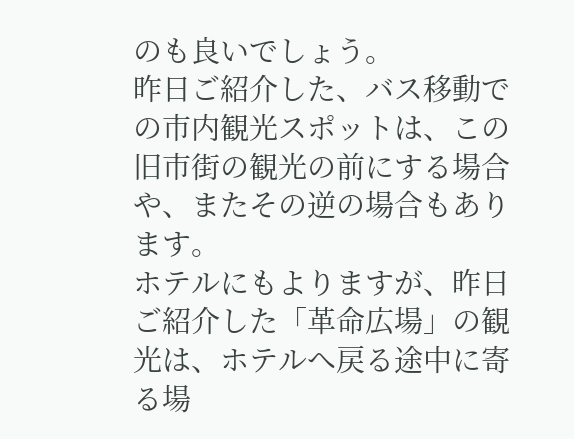のも良いでしょう。
昨日ご紹介した、バス移動での市内観光スポットは、この旧市街の観光の前にする場合や、またその逆の場合もあります。
ホテルにもよりますが、昨日ご紹介した「革命広場」の観光は、ホテルへ戻る途中に寄る場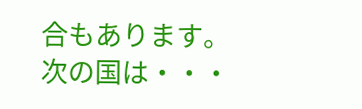合もあります。
次の国は・・・